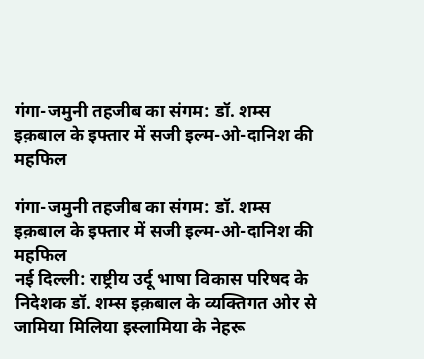गंगा-जमुनी तहजीब का संगम: डॉ. शम्स इक़बाल के इफ्तार में सजी इल्म-ओ-दानिश की महफिल

गंगा-जमुनी तहजीब का संगम: डॉ. शम्स इक़बाल के इफ्तार में सजी इल्म-ओ-दानिश की महफिल
नई दिल्ली: राष्ट्रीय उर्दू भाषा विकास परिषद के निदेशक डॉ. शम्स इक़बाल के व्यक्तिगत ओर से जामिया मिलिया इस्लामिया के नेहरू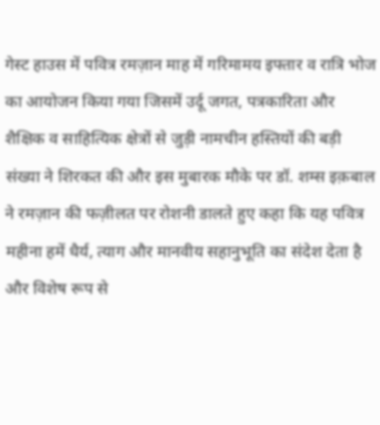गेस्ट हाउस में पवित्र रमज़ान माह में गरिमामय इफ्तार व रात्रि भोज का आयोजन किया गया जिसमें उर्दू जगत, पत्रकारिता और शैक्षिक व साहित्यिक क्षेत्रों से जुड़ी नामचीन हस्तियों की बड़ी संख्या ने शिरकत की और इस मुबारक मौके पर डॉ. शम्स इक़बाल ने रमज़ान की फज़ीलत पर रोशनी डालते हुए कहा कि यह पवित्र महीना हमें धैर्य, त्याग और मानवीय सहानुभूति का संदेश देता है और विशेष रूप से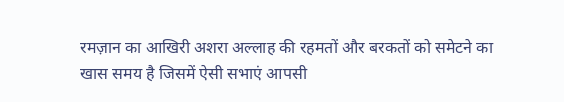रमज़ान का आखिरी अशरा अल्लाह की रहमतों और बरकतों को समेटने का खास समय है जिसमें ऐसी सभाएं आपसी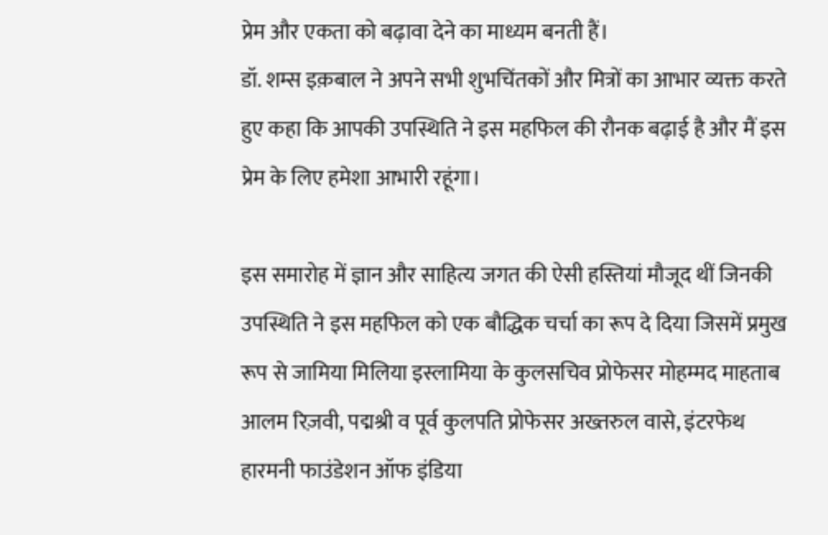प्रेम और एकता को बढ़ावा देने का माध्यम बनती हैं।
डॉ. शम्स इक़बाल ने अपने सभी शुभचिंतकों और मित्रों का आभार व्यक्त करते हुए कहा कि आपकी उपस्थिति ने इस महफिल की रौनक बढ़ाई है और मैं इस प्रेम के लिए हमेशा आभारी रहूंगा।

इस समारोह में ज्ञान और साहित्य जगत की ऐसी हस्तियां मौजूद थीं जिनकी उपस्थिति ने इस महफिल को एक बौद्धिक चर्चा का रूप दे दिया जिसमें प्रमुख रूप से जामिया मिलिया इस्लामिया के कुलसचिव प्रोफेसर मोहम्मद माहताब आलम रिज़वी, पद्मश्री व पूर्व कुलपति प्रोफेसर अख्तरुल वासे, इंटरफेथ हारमनी फाउंडेशन ऑफ इंडिया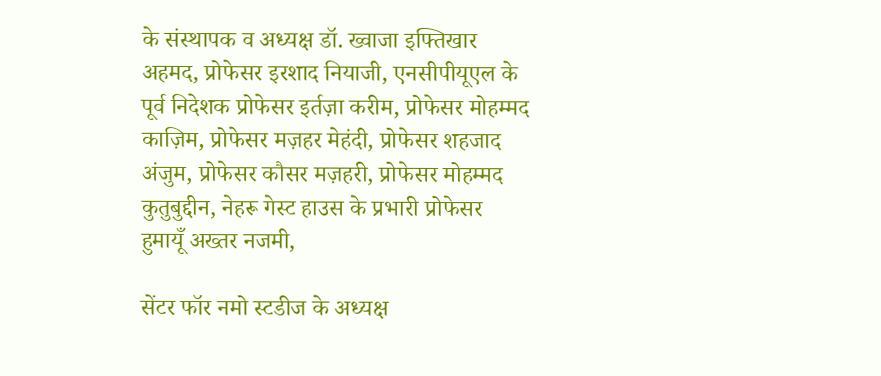के संस्थापक व अध्यक्ष डॉ. ख्वाजा इफ्तिखार अहमद, प्रोफेसर इरशाद नियाजी, एनसीपीयूएल के पूर्व निदेशक प्रोफेसर इर्तज़ा करीम, प्रोफेसर मोहम्मद काज़िम, प्रोफेसर मज़हर मेहंदी, प्रोफेसर शहजाद अंजुम, प्रोफेसर कौसर मज़हरी, प्रोफेसर मोहम्मद कुतुबुद्दीन, नेहरू गेस्ट हाउस के प्रभारी प्रोफेसर हुमायूँ अख्तर नजमी,

सेंटर फॉर नमो स्टडीज के अध्यक्ष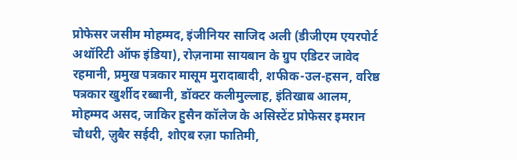प्रोफेसर जसीम मोहम्मद, इंजीनियर साजिद अली (डीजीएम एयरपोर्ट अथॉरिटी ऑफ इंडिया), रोज़नामा सायबान के ग्रुप एडिटर जावेद रहमानी, प्रमुख पत्रकार मासूम मुरादाबादी, शफीक-उल-हसन, वरिष्ठ पत्रकार खुर्शीद रब्बानी, डॉक्टर कलीमुल्लाह, इंतिखाब आलम, मोहम्मद असद, जाकिर हुसैन कॉलेज के असिस्टेंट प्रोफेसर इमरान चौधरी, ज़ुबैर सईदी, शोएब रज़ा फातिमी,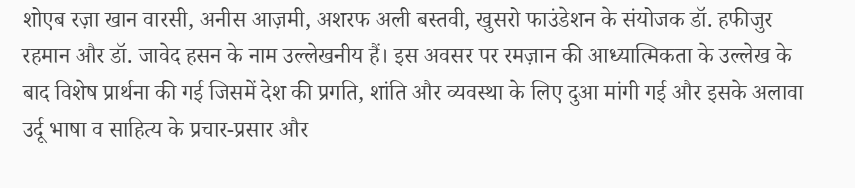शोएब रज़ा खान वारसी, अनीस आज़मी, अशरफ अली बस्तवी, खुसरो फाउंडेशन के संयोजक डॉ. हफीजुर रहमान और डॉ. जावेद हसन के नाम उल्लेखनीय हैं। इस अवसर पर रमज़ान की आध्यात्मिकता के उल्लेख के बाद विशेष प्रार्थना की गई जिसमें देश की प्रगति, शांति और व्यवस्था के लिए दुआ मांगी गई और इसके अलावा उर्दू भाषा व साहित्य के प्रचार-प्रसार और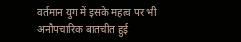वर्तमान युग में इसके महत्व पर भी अनौपचारिक बातचीत हुई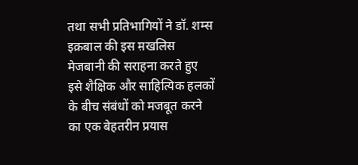तथा सभी प्रतिभागियों ने डॉ. शम्स इक़बाल की इस म़खलिस मेजबानी की सराहना करते हुए इसे शैक्षिक और साहित्यिक हलकों के बीच संबंधों को मजबूत करने का एक बेहतरीन प्रयास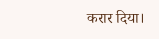करार दिया।